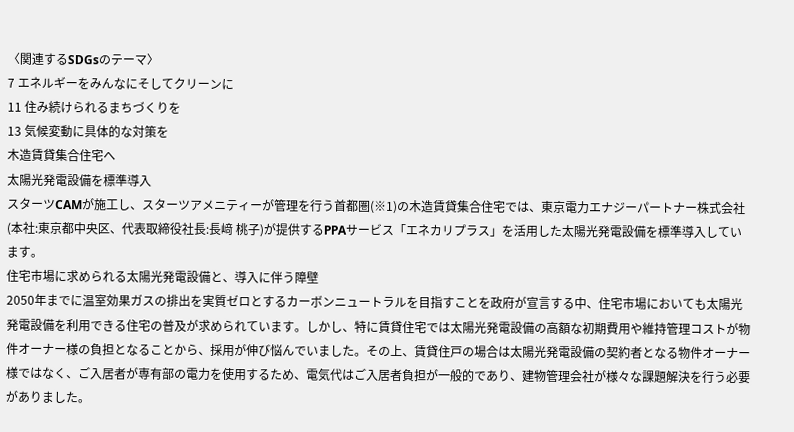〈関連するSDGsのテーマ〉
7 エネルギーをみんなにそしてクリーンに
11 住み続けられるまちづくりを
13 気候変動に具体的な対策を
木造賃貸集合住宅へ
太陽光発電設備を標準導入
スターツCAMが施工し、スターツアメニティーが管理を行う首都圏(※1)の木造賃貸集合住宅では、東京電力エナジーパートナー株式会社(本社:東京都中央区、代表取締役社長:長﨑 桃子)が提供するPPAサービス「エネカリプラス」を活用した太陽光発電設備を標準導入しています。
住宅市場に求められる太陽光発電設備と、導入に伴う障壁
2050年までに温室効果ガスの排出を実質ゼロとするカーボンニュートラルを目指すことを政府が宣言する中、住宅市場においても太陽光発電設備を利用できる住宅の普及が求められています。しかし、特に賃貸住宅では太陽光発電設備の高額な初期費用や維持管理コストが物件オーナー様の負担となることから、採用が伸び悩んでいました。その上、賃貸住戸の場合は太陽光発電設備の契約者となる物件オーナー様ではなく、ご入居者が専有部の電力を使用するため、電気代はご入居者負担が一般的であり、建物管理会社が様々な課題解決を行う必要がありました。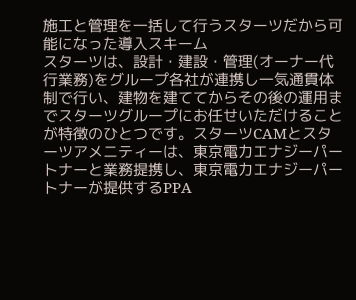施工と管理を一括して行うスターツだから可能になった導入スキーム
スターツは、設計・建設・管理(オーナー代行業務)をグループ各社が連携し一気通貫体制で行い、建物を建ててからその後の運用までスターツグループにお任せいただけることが特徴のひとつです。スターツCAMとスターツアメニティーは、東京電力エナジーパートナーと業務提携し、東京電力エナジーパートナーが提供するPPA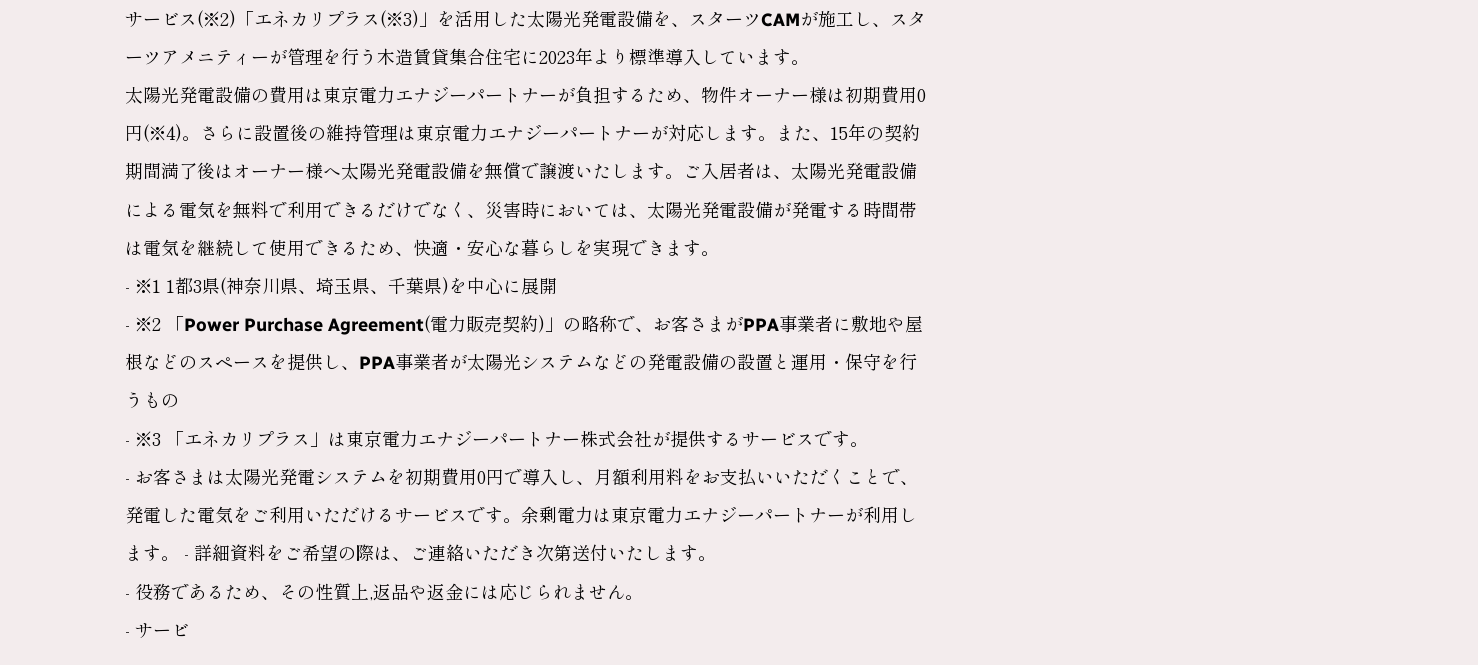サービス(※2)「エネカリプラス(※3)」を活用した太陽光発電設備を、スターツCAMが施工し、スターツアメニティーが管理を行う木造賃貸集合住宅に2023年より標準導入しています。
太陽光発電設備の費用は東京電力エナジーパートナーが負担するため、物件オーナー様は初期費用0円(※4)。さらに設置後の維持管理は東京電力エナジーパートナーが対応します。また、15年の契約期間満了後はオーナー様へ太陽光発電設備を無償で譲渡いたします。ご入居者は、太陽光発電設備による電気を無料で利用できるだけでなく、災害時においては、太陽光発電設備が発電する時間帯は電気を継続して使用できるため、快適・安心な暮らしを実現できます。
- ※1 1都3県(神奈川県、埼玉県、千葉県)を中心に展開
- ※2 「Power Purchase Agreement(電力販売契約)」の略称で、お客さまがPPA事業者に敷地や屋根などのスペースを提供し、PPA事業者が太陽光システムなどの発電設備の設置と運用・保守を行うもの
- ※3 「エネカリプラス」は東京電力エナジーパートナー株式会社が提供するサービスです。
- お客さまは太陽光発電システムを初期費用0円で導入し、月額利用料をお支払いいただくことで、
発電した電気をご利用いただけるサービスです。余剰電力は東京電力エナジーパートナーが利用します。 - 詳細資料をご希望の際は、ご連絡いただき次第送付いたします。
- 役務であるため、その性質上,返品や返金には応じられません。
- サービ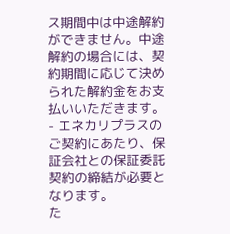ス期間中は中途解約ができません。中途解約の場合には、契約期間に応じて決められた解約金をお支払いいただきます。
- エネカリプラスのご契約にあたり、保証会社との保証委託契約の締結が必要となります。
た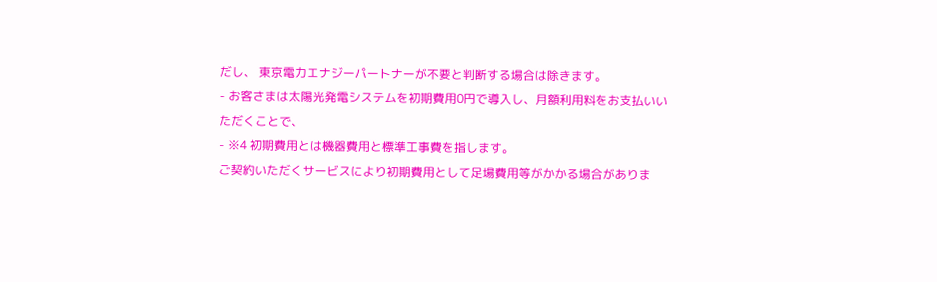だし、 東京電力エナジーパートナーが不要と判断する場合は除きます。
- お客さまは太陽光発電システムを初期費用0円で導入し、月額利用料をお支払いいただくことで、
- ※4 初期費用とは機器費用と標準工事費を指します。
ご契約いただくサービスにより初期費用として足場費用等がかかる場合がありま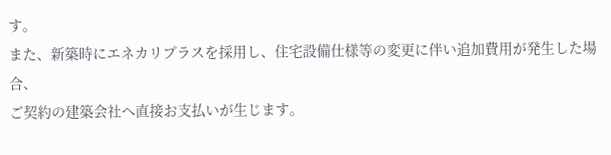す。
また、新築時にエネカリプラスを採用し、住宅設備仕様等の変更に伴い追加費用が発生した場合、
ご契約の建築会社へ直接お支払いが生じます。